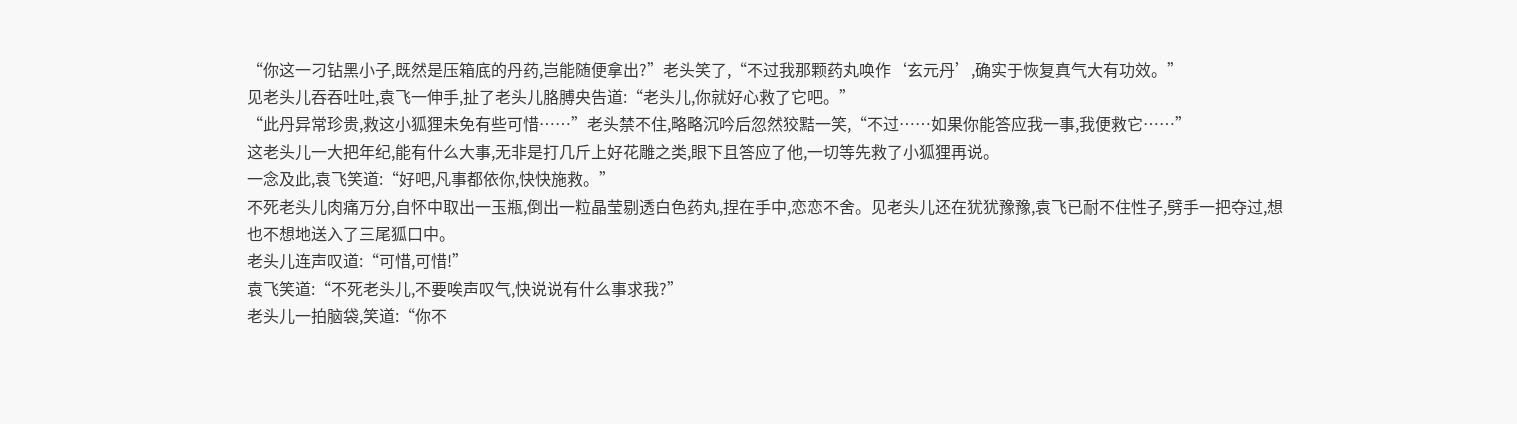“你这一刁钻黑小子,既然是压箱底的丹药,岂能随便拿出?”老头笑了,“不过我那颗药丸唤作‘玄元丹’,确实于恢复真气大有功效。”
见老头儿吞吞吐吐,袁飞一伸手,扯了老头儿胳膊央告道:“老头儿,你就好心救了它吧。”
“此丹异常珍贵,救这小狐狸未免有些可惜……”老头禁不住,略略沉吟后忽然狡黠一笑,“不过……如果你能答应我一事,我便救它……”
这老头儿一大把年纪,能有什么大事,无非是打几斤上好花雕之类,眼下且答应了他,一切等先救了小狐狸再说。
一念及此,袁飞笑道:“好吧,凡事都依你,快快施救。”
不死老头儿肉痛万分,自怀中取出一玉瓶,倒出一粒晶莹剔透白色药丸,捏在手中,恋恋不舍。见老头儿还在犹犹豫豫,袁飞已耐不住性子,劈手一把夺过,想也不想地送入了三尾狐口中。
老头儿连声叹道:“可惜,可惜!”
袁飞笑道:“不死老头儿,不要唉声叹气,快说说有什么事求我?”
老头儿一拍脑袋,笑道:“你不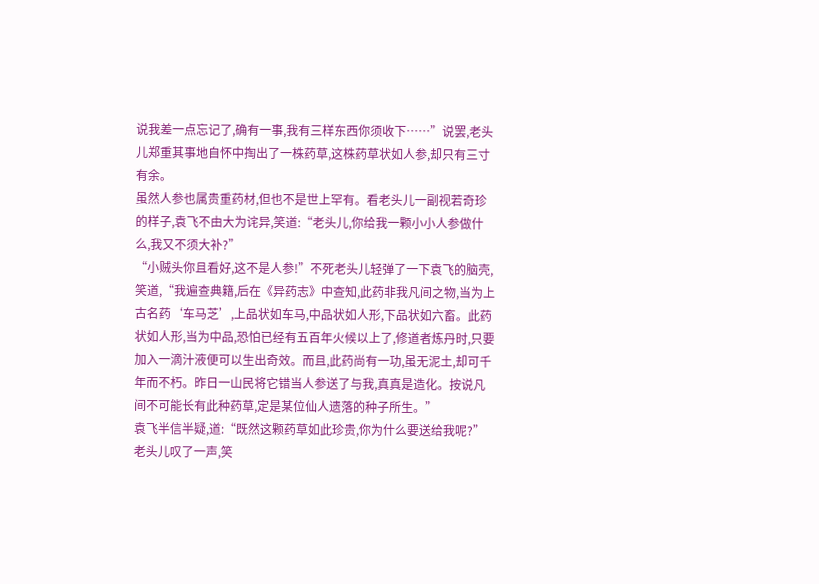说我差一点忘记了,确有一事,我有三样东西你须收下……”说罢,老头儿郑重其事地自怀中掏出了一株药草,这株药草状如人参,却只有三寸有余。
虽然人参也属贵重药材,但也不是世上罕有。看老头儿一副视若奇珍的样子,袁飞不由大为诧异,笑道:“老头儿,你给我一颗小小人参做什么,我又不须大补?”
“小贼头你且看好,这不是人参!”不死老头儿轻弹了一下袁飞的脑壳,笑道,“我遍查典籍,后在《异药志》中查知,此药非我凡间之物,当为上古名药‘车马芝’,上品状如车马,中品状如人形,下品状如六畜。此药状如人形,当为中品,恐怕已经有五百年火候以上了,修道者炼丹时,只要加入一滴汁液便可以生出奇效。而且,此药尚有一功,虽无泥土,却可千年而不朽。昨日一山民将它错当人参送了与我,真真是造化。按说凡间不可能长有此种药草,定是某位仙人遗落的种子所生。”
袁飞半信半疑,道:“既然这颗药草如此珍贵,你为什么要送给我呢?”
老头儿叹了一声,笑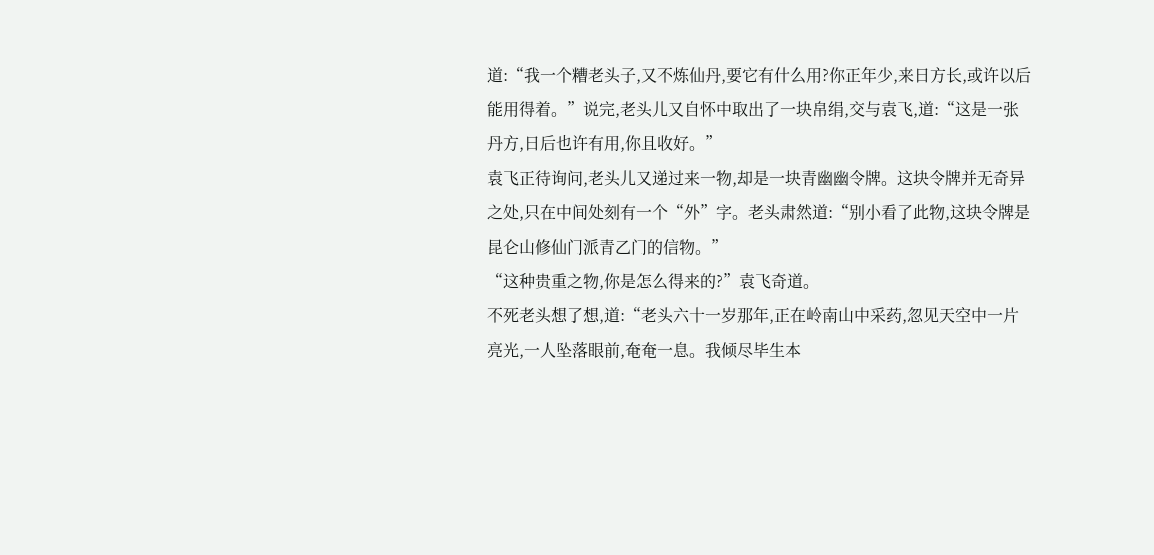道:“我一个糟老头子,又不炼仙丹,要它有什么用?你正年少,来日方长,或许以后能用得着。”说完,老头儿又自怀中取出了一块帛绢,交与袁飞,道:“这是一张丹方,日后也许有用,你且收好。”
袁飞正待询问,老头儿又递过来一物,却是一块青幽幽令牌。这块令牌并无奇异之处,只在中间处刻有一个“外”字。老头肃然道:“别小看了此物,这块令牌是昆仑山修仙门派青乙门的信物。”
“这种贵重之物,你是怎么得来的?”袁飞奇道。
不死老头想了想,道:“老头六十一岁那年,正在岭南山中采药,忽见天空中一片亮光,一人坠落眼前,奄奄一息。我倾尽毕生本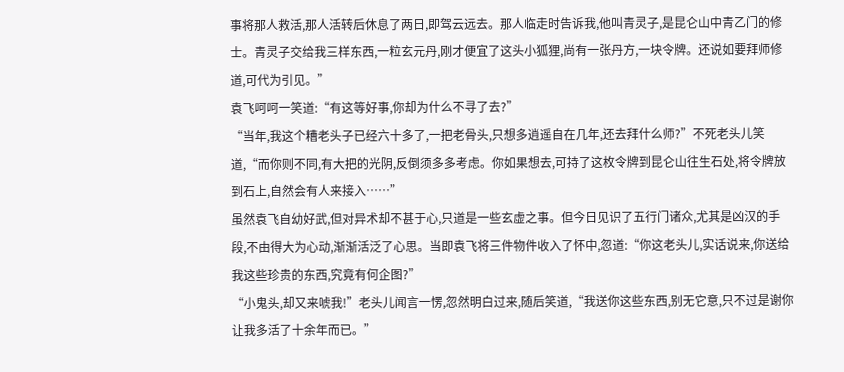事将那人救活,那人活转后休息了两日,即驾云远去。那人临走时告诉我,他叫青灵子,是昆仑山中青乙门的修士。青灵子交给我三样东西,一粒玄元丹,刚才便宜了这头小狐狸,尚有一张丹方,一块令牌。还说如要拜师修道,可代为引见。”
袁飞呵呵一笑道:“有这等好事,你却为什么不寻了去?”
“当年,我这个糟老头子已经六十多了,一把老骨头,只想多逍遥自在几年,还去拜什么师?”不死老头儿笑道,“而你则不同,有大把的光阴,反倒须多多考虑。你如果想去,可持了这枚令牌到昆仑山往生石处,将令牌放到石上,自然会有人来接入……”
虽然袁飞自幼好武,但对异术却不甚于心,只道是一些玄虚之事。但今日见识了五行门诸众,尤其是凶汉的手段,不由得大为心动,渐渐活泛了心思。当即袁飞将三件物件收入了怀中,忽道:“你这老头儿,实话说来,你送给我这些珍贵的东西,究竟有何企图?”
“小鬼头,却又来唬我!”老头儿闻言一愣,忽然明白过来,随后笑道,“我送你这些东西,别无它意,只不过是谢你让我多活了十余年而已。”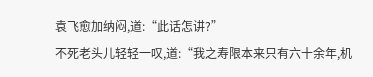袁飞愈加纳闷,道:“此话怎讲?”
不死老头儿轻轻一叹,道:“我之寿限本来只有六十余年,机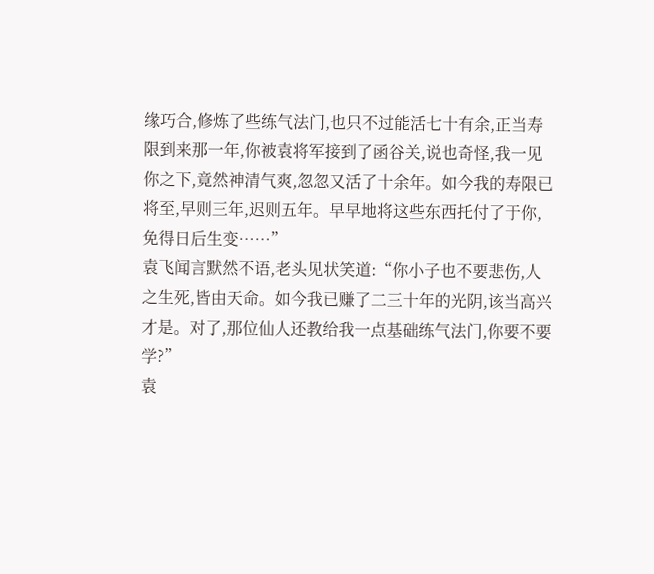缘巧合,修炼了些练气法门,也只不过能活七十有余,正当寿限到来那一年,你被袁将军接到了函谷关,说也奇怪,我一见你之下,竟然神清气爽,忽忽又活了十余年。如今我的寿限已将至,早则三年,迟则五年。早早地将这些东西托付了于你,免得日后生变……”
袁飞闻言默然不语,老头见状笑道:“你小子也不要悲伤,人之生死,皆由天命。如今我已赚了二三十年的光阴,该当高兴才是。对了,那位仙人还教给我一点基础练气法门,你要不要学?”
袁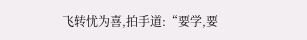飞转忧为喜,拍手道:“要学,要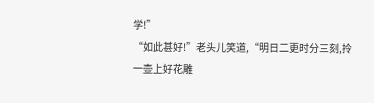学!”
“如此甚好!”老头儿笑道,“明日二更时分三刻,拎一壶上好花雕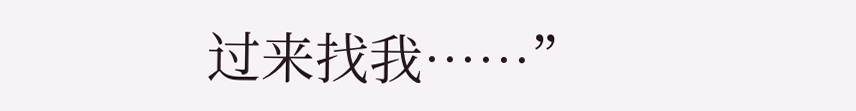过来找我……”